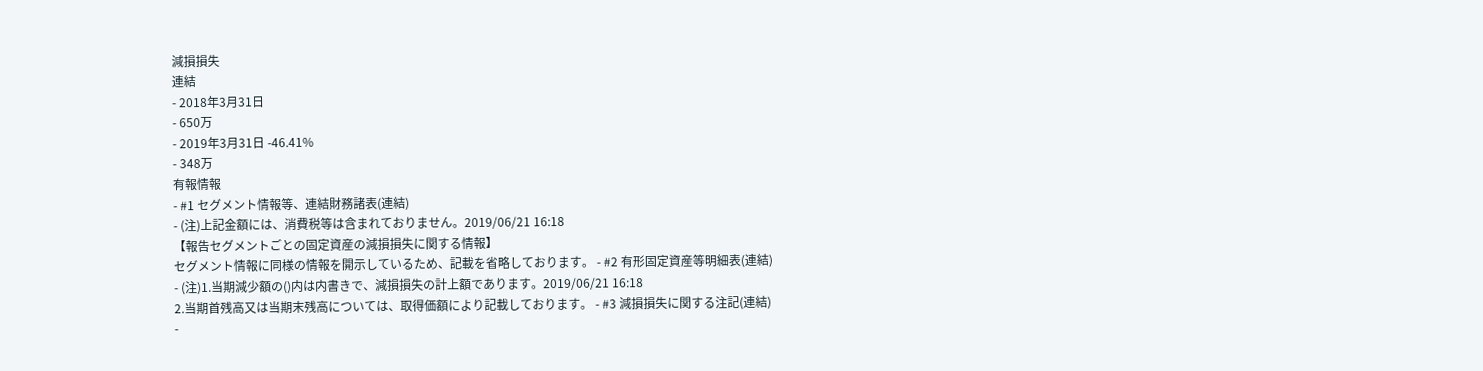減損損失
連結
- 2018年3月31日
- 650万
- 2019年3月31日 -46.41%
- 348万
有報情報
- #1 セグメント情報等、連結財務諸表(連結)
- (注)上記金額には、消費税等は含まれておりません。2019/06/21 16:18
【報告セグメントごとの固定資産の減損損失に関する情報】
セグメント情報に同様の情報を開示しているため、記載を省略しております。 - #2 有形固定資産等明細表(連結)
- (注)1.当期減少額の()内は内書きで、減損損失の計上額であります。2019/06/21 16:18
2.当期首残高又は当期末残高については、取得価額により記載しております。 - #3 減損損失に関する注記(連結)
-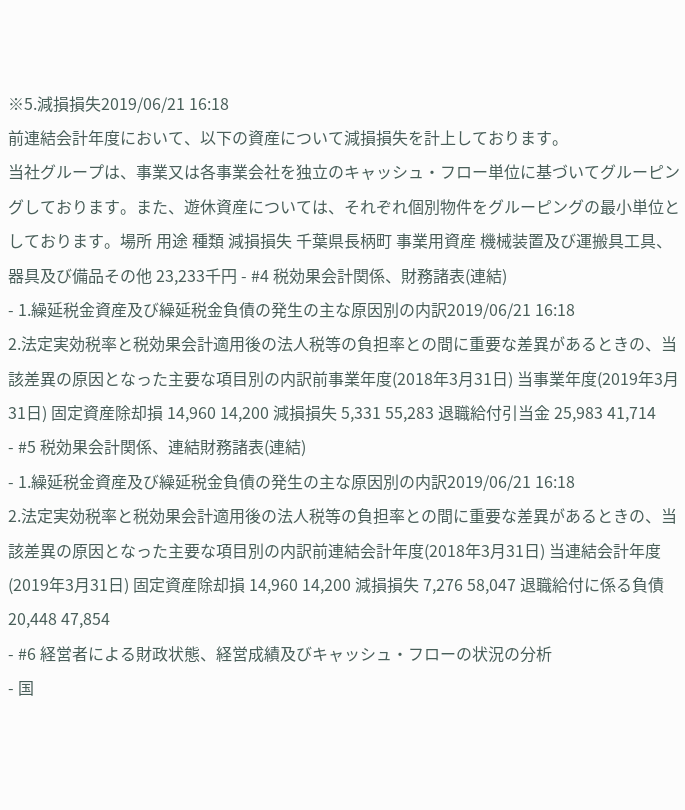※5.減損損失2019/06/21 16:18
前連結会計年度において、以下の資産について減損損失を計上しております。
当社グループは、事業又は各事業会社を独立のキャッシュ・フロー単位に基づいてグルーピングしております。また、遊休資産については、それぞれ個別物件をグルーピングの最小単位としております。場所 用途 種類 減損損失 千葉県長柄町 事業用資産 機械装置及び運搬具工具、器具及び備品その他 23,233千円 - #4 税効果会計関係、財務諸表(連結)
- 1.繰延税金資産及び繰延税金負債の発生の主な原因別の内訳2019/06/21 16:18
2.法定実効税率と税効果会計適用後の法人税等の負担率との間に重要な差異があるときの、当該差異の原因となった主要な項目別の内訳前事業年度(2018年3月31日) 当事業年度(2019年3月31日) 固定資産除却損 14,960 14,200 減損損失 5,331 55,283 退職給付引当金 25,983 41,714
- #5 税効果会計関係、連結財務諸表(連結)
- 1.繰延税金資産及び繰延税金負債の発生の主な原因別の内訳2019/06/21 16:18
2.法定実効税率と税効果会計適用後の法人税等の負担率との間に重要な差異があるときの、当該差異の原因となった主要な項目別の内訳前連結会計年度(2018年3月31日) 当連結会計年度(2019年3月31日) 固定資産除却損 14,960 14,200 減損損失 7,276 58,047 退職給付に係る負債 20,448 47,854
- #6 経営者による財政状態、経営成績及びキャッシュ・フローの状況の分析
- 国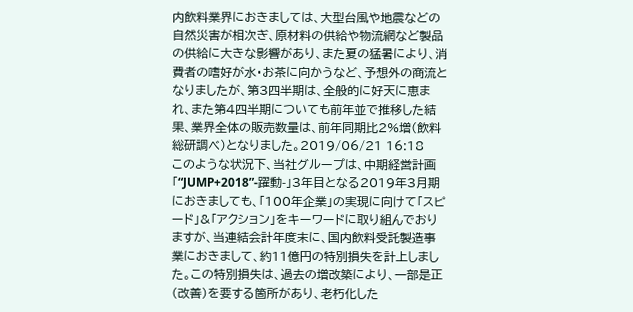内飲料業界におきましては、大型台風や地震などの自然災害が相次ぎ、原材料の供給や物流網など製品の供給に大きな影響があり、また夏の猛暑により、消費者の嗜好が水・お茶に向かうなど、予想外の商流となりましたが、第3四半期は、全般的に好天に恵まれ、また第4四半期についても前年並で推移した結果、業界全体の販売数量は、前年同期比2%増(飲料総研調べ)となりました。2019/06/21 16:18
このような状況下、当社グループは、中期経営計画「“JUMP+2018”-躍動-」3年目となる2019年3月期におきましても、「100年企業」の実現に向けて「スピード」&「アクション」をキーワードに取り組んでおりますが、当連結会計年度末に、国内飲料受託製造事業におきまして、約11億円の特別損失を計上しました。この特別損失は、過去の増改築により、一部是正(改善)を要する箇所があり、老朽化した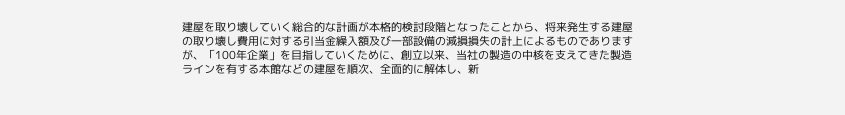建屋を取り壊していく総合的な計画が本格的検討段階となったことから、将来発生する建屋の取り壊し費用に対する引当金繰入額及び一部設備の減損損失の計上によるものでありますが、「100年企業」を目指していくために、創立以来、当社の製造の中核を支えてきた製造ラインを有する本館などの建屋を順次、全面的に解体し、新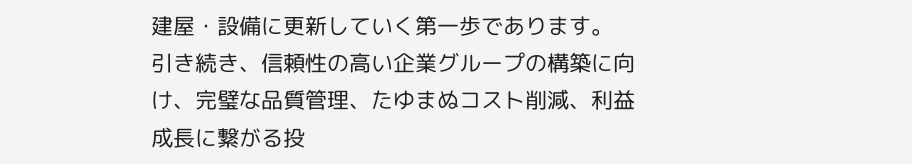建屋・設備に更新していく第一歩であります。
引き続き、信頼性の高い企業グループの構築に向け、完璧な品質管理、たゆまぬコスト削減、利益成長に繋がる投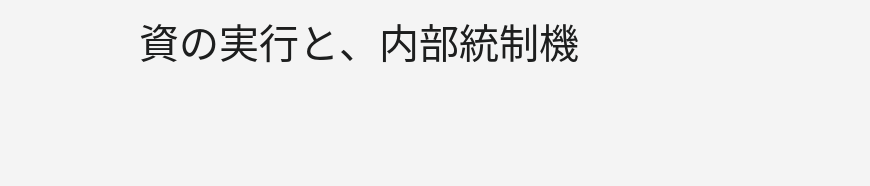資の実行と、内部統制機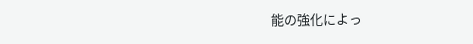能の強化によっ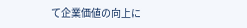て企業価値の向上に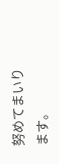努めてまいります。